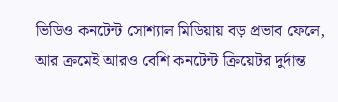ভিডিও কনটেন্ট সোশ্যাল মিডিয়ায় বড় প্রভাব ফেলে, আর ক্রমেই আরও বেশি কনটেন্ট ক্রিয়েটর দুর্দান্ত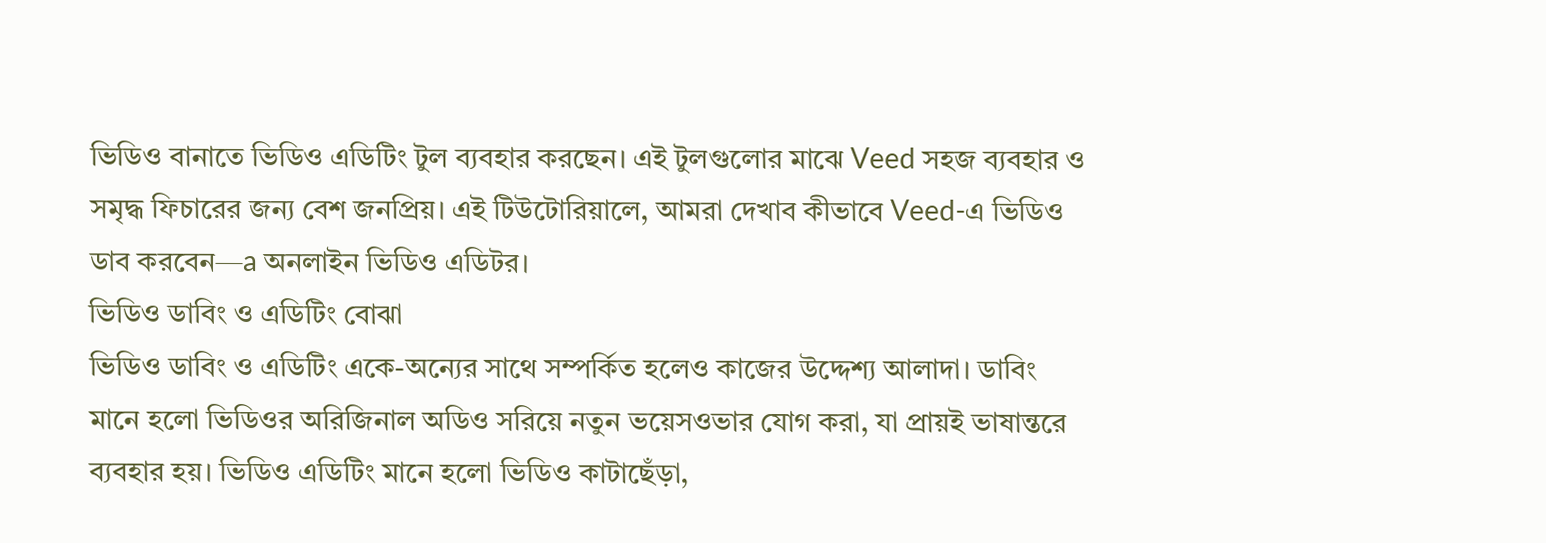ভিডিও বানাতে ভিডিও এডিটিং টুল ব্যবহার করছেন। এই টুলগুলোর মাঝে Veed সহজ ব্যবহার ও সমৃদ্ধ ফিচারের জন্য বেশ জনপ্রিয়। এই টিউটোরিয়ালে, আমরা দেখাব কীভাবে Veed-এ ভিডিও ডাব করবেন—a অনলাইন ভিডিও এডিটর।
ভিডিও ডাবিং ও এডিটিং বোঝা
ভিডিও ডাবিং ও এডিটিং একে-অন্যের সাথে সম্পর্কিত হলেও কাজের উদ্দেশ্য আলাদা। ডাবিং মানে হলো ভিডিওর অরিজিনাল অডিও সরিয়ে নতুন ভয়েসওভার যোগ করা, যা প্রায়ই ভাষান্তরে ব্যবহার হয়। ভিডিও এডিটিং মানে হলো ভিডিও কাটাছেঁড়া,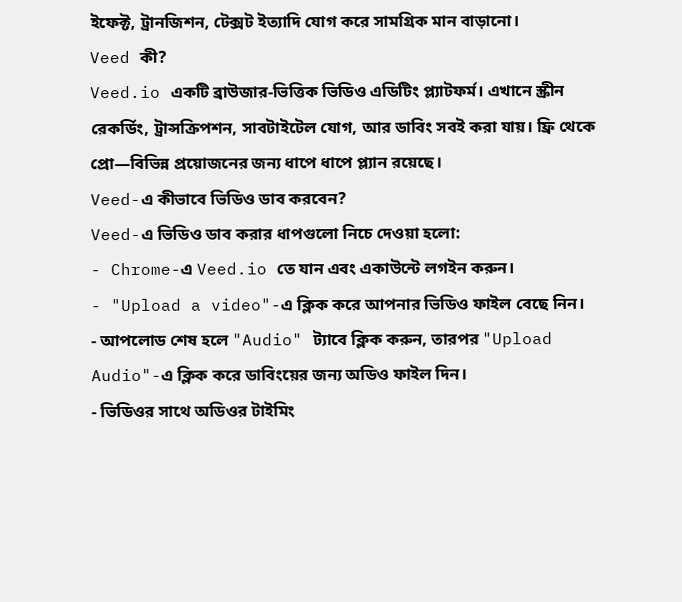ইফেক্ট, ট্রানজিশন, টেক্সট ইত্যাদি যোগ করে সামগ্রিক মান বাড়ানো।
Veed কী?
Veed.io একটি ব্রাউজার-ভিত্তিক ভিডিও এডিটিং প্ল্যাটফর্ম। এখানে স্ক্রীন রেকর্ডিং, ট্রান্সক্রিপশন, সাবটাইটেল যোগ, আর ডাবিং সবই করা যায়। ফ্রি থেকে প্রো—বিভিন্ন প্রয়োজনের জন্য ধাপে ধাপে প্ল্যান রয়েছে।
Veed-এ কীভাবে ভিডিও ডাব করবেন?
Veed-এ ভিডিও ডাব করার ধাপগুলো নিচে দেওয়া হলো:
- Chrome-এ Veed.io তে যান এবং একাউন্টে লগইন করুন।
- "Upload a video"-এ ক্লিক করে আপনার ভিডিও ফাইল বেছে নিন।
- আপলোড শেষ হলে "Audio" ট্যাবে ক্লিক করুন, তারপর "Upload Audio"-এ ক্লিক করে ডাবিংয়ের জন্য অডিও ফাইল দিন।
- ভিডিওর সাথে অডিওর টাইমিং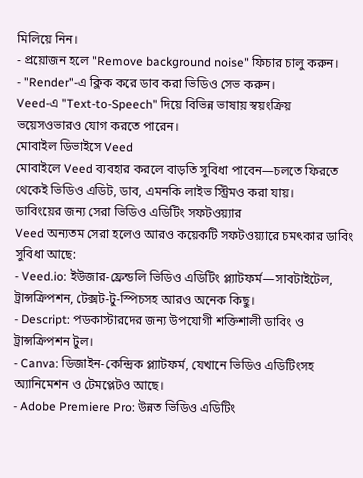মিলিয়ে নিন।
- প্রয়োজন হলে "Remove background noise" ফিচার চালু করুন।
- "Render"-এ ক্লিক করে ডাব করা ভিডিও সেভ করুন।
Veed-এ "Text-to-Speech" দিয়ে বিভিন্ন ভাষায় স্বয়ংক্রিয় ভয়েসওভারও যোগ করতে পারেন।
মোবাইল ডিভাইসে Veed
মোবাইলে Veed ব্যবহার করলে বাড়তি সুবিধা পাবেন—চলতে ফিরতে থেকেই ভিডিও এডিট, ডাব, এমনকি লাইভ স্ট্রিমও করা যায়।
ডাবিংয়ের জন্য সেরা ভিডিও এডিটিং সফটওয়্যার
Veed অন্যতম সেরা হলেও আরও কয়েকটি সফটওয়্যারে চমৎকার ডাবিং সুবিধা আছে:
- Veed.io: ইউজার-ফ্রেন্ডলি ভিডিও এডিটিং প্ল্যাটফর্ম—সাবটাইটেল, ট্রান্সক্রিপশন, টেক্সট-টু-স্পিচসহ আরও অনেক কিছু।
- Descript: পডকাস্টারদের জন্য উপযোগী শক্তিশালী ডাবিং ও ট্রান্সক্রিপশন টুল।
- Canva: ডিজাইন-কেন্দ্রিক প্ল্যাটফর্ম, যেখানে ভিডিও এডিটিংসহ অ্যানিমেশন ও টেমপ্লেটও আছে।
- Adobe Premiere Pro: উন্নত ভিডিও এডিটিং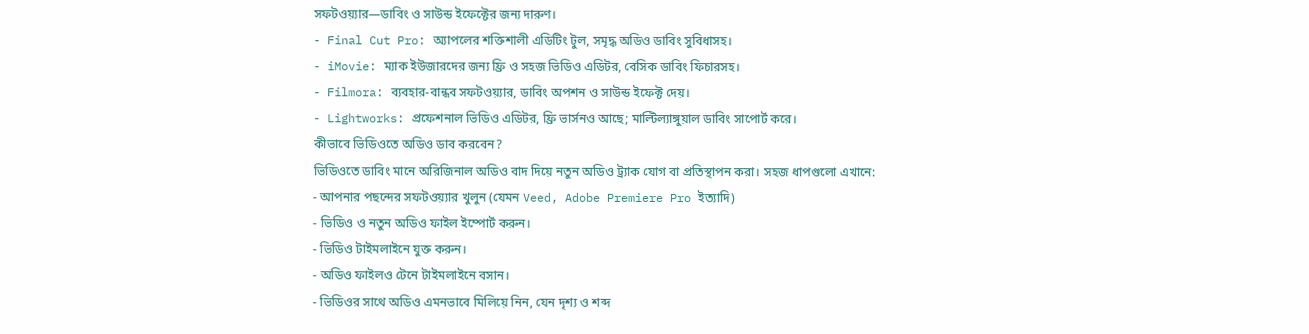সফটওয়্যার—ডাবিং ও সাউন্ড ইফেক্টের জন্য দারুণ।
- Final Cut Pro: অ্যাপলের শক্তিশালী এডিটিং টুল, সমৃদ্ধ অডিও ডাবিং সুবিধাসহ।
- iMovie: ম্যাক ইউজারদের জন্য ফ্রি ও সহজ ভিডিও এডিটর, বেসিক ডাবিং ফিচারসহ।
- Filmora: ব্যবহার-বান্ধব সফটওয়্যার, ডাবিং অপশন ও সাউন্ড ইফেক্ট দেয়।
- Lightworks: প্রফেশনাল ভিডিও এডিটর, ফ্রি ভার্সনও আছে; মাল্টিল্যাঙ্গুয়াল ডাবিং সাপোর্ট করে।
কীভাবে ভিডিওতে অডিও ডাব করবেন?
ভিডিওতে ডাবিং মানে অরিজিনাল অডিও বাদ দিয়ে নতুন অডিও ট্র্যাক যোগ বা প্রতিস্থাপন করা। সহজ ধাপগুলো এখানে:
- আপনার পছন্দের সফটওয়্যার খুলুন (যেমন Veed, Adobe Premiere Pro ইত্যাদি)
- ভিডিও ও নতুন অডিও ফাইল ইম্পোর্ট করুন।
- ভিডিও টাইমলাইনে যুক্ত করুন।
- অডিও ফাইলও টেনে টাইমলাইনে বসান।
- ভিডিওর সাথে অডিও এমনভাবে মিলিয়ে নিন, যেন দৃশ্য ও শব্দ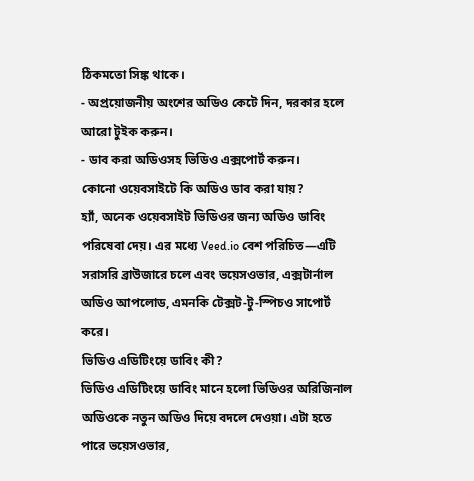ঠিকমতো সিঙ্ক থাকে।
- অপ্রয়োজনীয় অংশের অডিও কেটে দিন, দরকার হলে আরো টুইক করুন।
- ডাব করা অডিওসহ ভিডিও এক্সপোর্ট করুন।
কোনো ওয়েবসাইটে কি অডিও ডাব করা যায়?
হ্যাঁ, অনেক ওয়েবসাইট ভিডিওর জন্য অডিও ডাবিং পরিষেবা দেয়। এর মধ্যে Veed.io বেশ পরিচিত—এটি সরাসরি ব্রাউজারে চলে এবং ভয়েসওভার, এক্সটার্নাল অডিও আপলোড, এমনকি টেক্সট-টু-স্পিচও সাপোর্ট করে।
ভিডিও এডিটিংয়ে ডাবিং কী?
ভিডিও এডিটিংয়ে ডাবিং মানে হলো ভিডিওর অরিজিনাল অডিওকে নতুন অডিও দিয়ে বদলে দেওয়া। এটা হতে পারে ভয়েসওভার,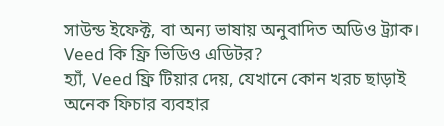সাউন্ড ইফেক্ট, বা অন্য ভাষায় অনুবাদিত অডিও ট্র্যাক।
Veed কি ফ্রি ভিডিও এডিটর?
হ্যাঁ, Veed ফ্রি টিয়ার দেয়, যেখানে কোন খরচ ছাড়াই অনেক ফিচার ব্যবহার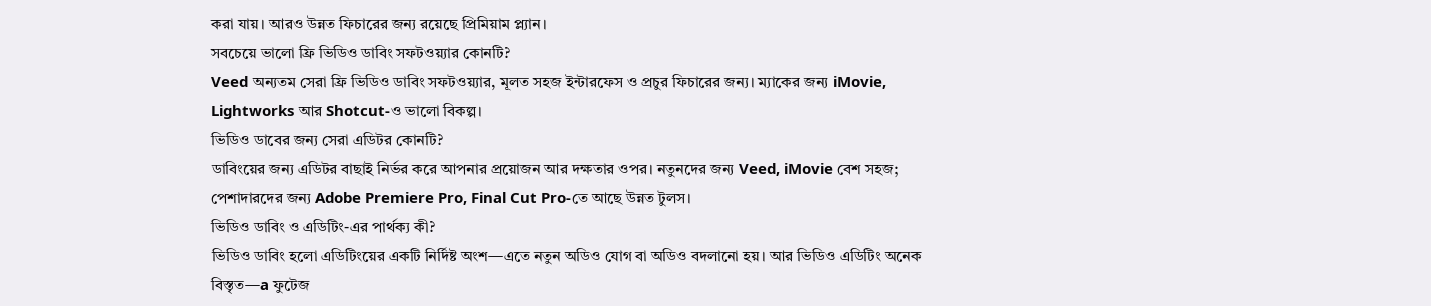করা যায়। আরও উন্নত ফিচারের জন্য রয়েছে প্রিমিয়াম প্ল্যান।
সবচেয়ে ভালো ফ্রি ভিডিও ডাবিং সফটওয়্যার কোনটি?
Veed অন্যতম সেরা ফ্রি ভিডিও ডাবিং সফটওয়্যার, মূলত সহজ ইন্টারফেস ও প্রচুর ফিচারের জন্য। ম্যাকের জন্য iMovie, Lightworks আর Shotcut-ও ভালো বিকল্প।
ভিডিও ডাবের জন্য সেরা এডিটর কোনটি?
ডাবিংয়ের জন্য এডিটর বাছাই নির্ভর করে আপনার প্রয়োজন আর দক্ষতার ওপর। নতুনদের জন্য Veed, iMovie বেশ সহজ; পেশাদারদের জন্য Adobe Premiere Pro, Final Cut Pro-তে আছে উন্নত টুলস।
ভিডিও ডাবিং ও এডিটিং-এর পার্থক্য কী?
ভিডিও ডাবিং হলো এডিটিংয়ের একটি নির্দিষ্ট অংশ—এতে নতুন অডিও যোগ বা অডিও বদলানো হয়। আর ভিডিও এডিটিং অনেক বিস্তৃত—a ফুটেজ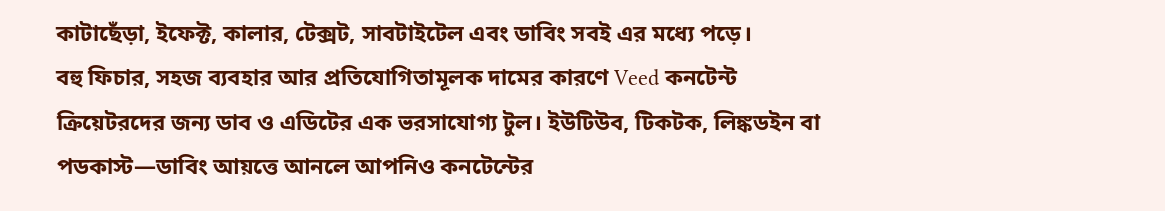কাটাছেঁড়া, ইফেক্ট, কালার, টেক্সট, সাবটাইটেল এবং ডাবিং সবই এর মধ্যে পড়ে।
বহু ফিচার, সহজ ব্যবহার আর প্রতিযোগিতামূলক দামের কারণে Veed কনটেন্ট ক্রিয়েটরদের জন্য ডাব ও এডিটের এক ভরসাযোগ্য টুল। ইউটিউব, টিকটক, লিঙ্কডইন বা পডকাস্ট—ডাবিং আয়ত্তে আনলে আপনিও কনটেন্টের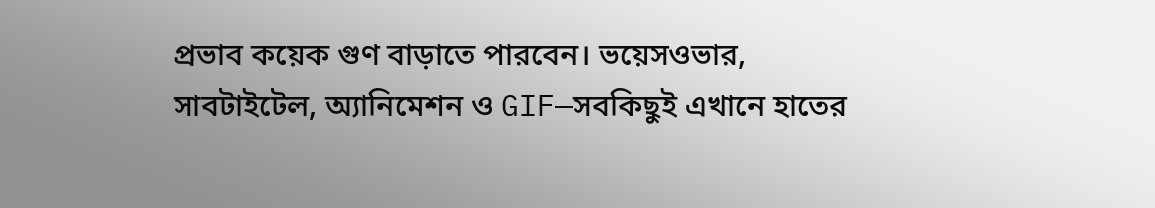প্রভাব কয়েক গুণ বাড়াতে পারবেন। ভয়েসওভার, সাবটাইটেল, অ্যানিমেশন ও GIF—সবকিছুই এখানে হাতের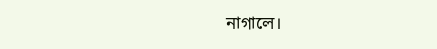নাগালে।